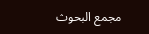مجمع البحوث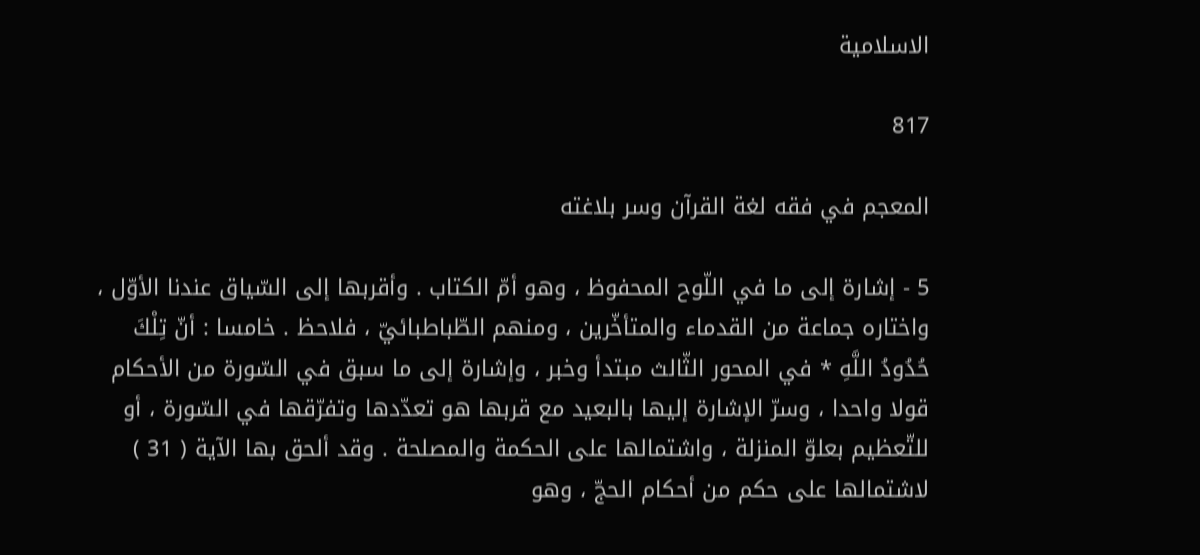الاسلامية

817

المعجم في فقه لغة القرآن وسر بلاغته

5 - إشارة إلى ما في اللّوح المحفوظ ، وهو أمّ الكتاب . وأقربها إلى السّياق عندنا الأوّل ، واختاره جماعة من القدماء والمتأخّرين ، ومنهم الطّباطبائيّ ، فلاحظ . خامسا : أنّ تِلْكَ حُدُودُ اللَّهِ * في المحور الثّالث مبتدأ وخبر ، وإشارة إلى ما سبق في السّورة من الأحكام قولا واحدا ، وسرّ الإشارة إليها بالبعيد مع قربها هو تعدّدها وتفرّقها في السّورة ، أو للتّعظيم بعلوّ المنزلة ، واشتمالها على الحكمة والمصلحة . وقد ألحق بها الآية ( 31 ) لاشتمالها على حكم من أحكام الحجّ ، وهو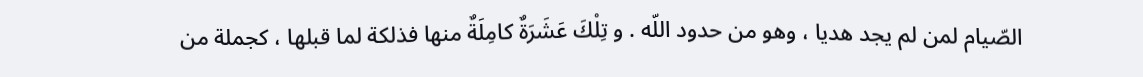الصّيام لمن لم يجد هديا ، وهو من حدود اللّه . و تِلْكَ عَشَرَةٌ كامِلَةٌ منها فذلكة لما قبلها ، كجملة من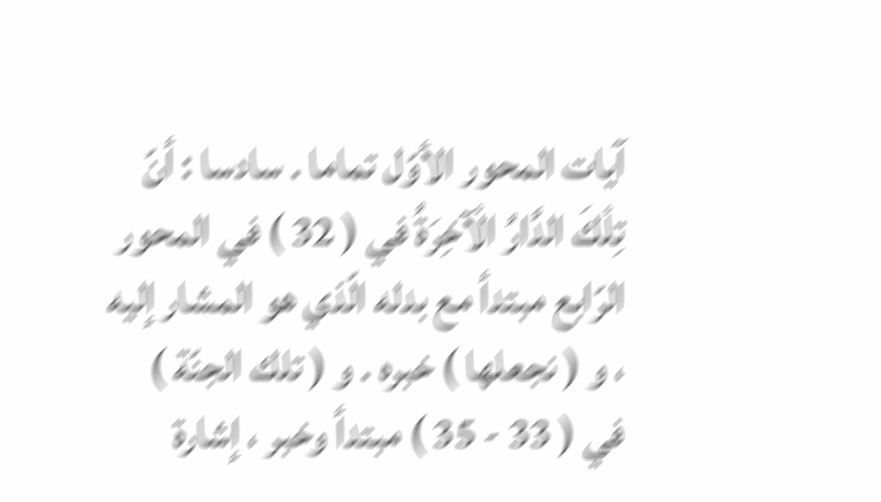آيات المحور الأوّل تماما . سادسا : أنّ تِلْكَ الدَّارُ الْآخِرَةُ في ( 32 ) في المحور الرّابع مبتدأ مع بدله الّذي هو المشار إليه ، و ( نجعلها ) خبره . و ( تلك الجنّة ) في ( 33 - 35 ) مبتدأ وخبر ، إشارة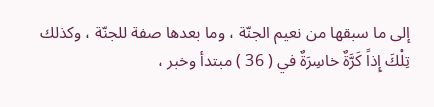إلى ما سبقها من نعيم الجنّة ، وما بعدها صفة للجنّة ، وكذلك تِلْكَ إِذاً كَرَّةٌ خاسِرَةٌ في ( 36 ) مبتدأ وخبر ،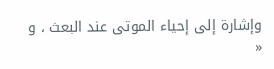وإشارة إلى إحياء الموتى عند البعث ، و «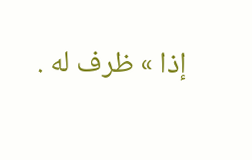إذا » ظرف له .